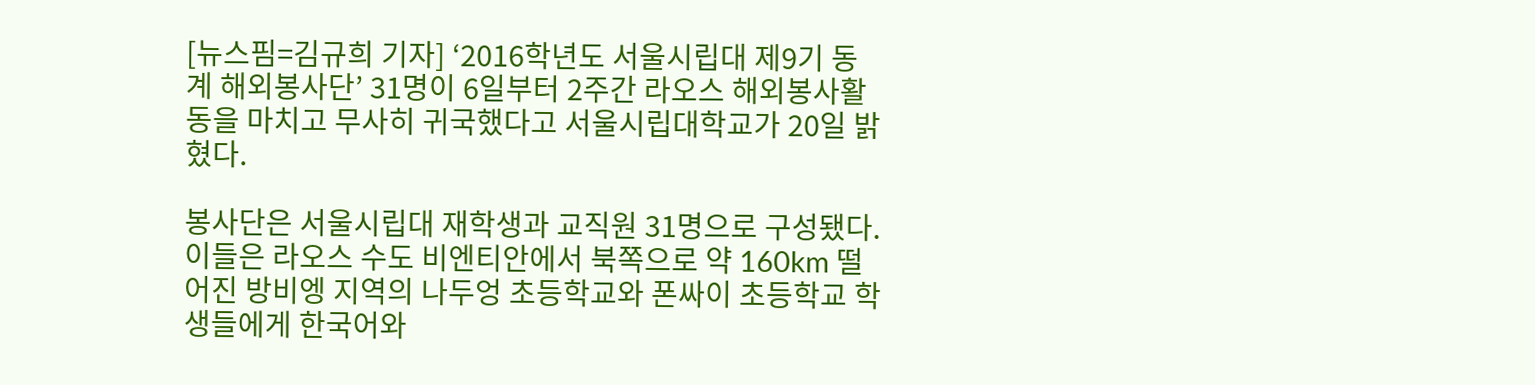[뉴스핌=김규희 기자] ‘2016학년도 서울시립대 제9기 동계 해외봉사단’ 31명이 6일부터 2주간 라오스 해외봉사활동을 마치고 무사히 귀국했다고 서울시립대학교가 20일 밝혔다.

봉사단은 서울시립대 재학생과 교직원 31명으로 구성됐다. 이들은 라오스 수도 비엔티안에서 북쪽으로 약 160km 떨어진 방비엥 지역의 나두엉 초등학교와 폰싸이 초등학교 학생들에게 한국어와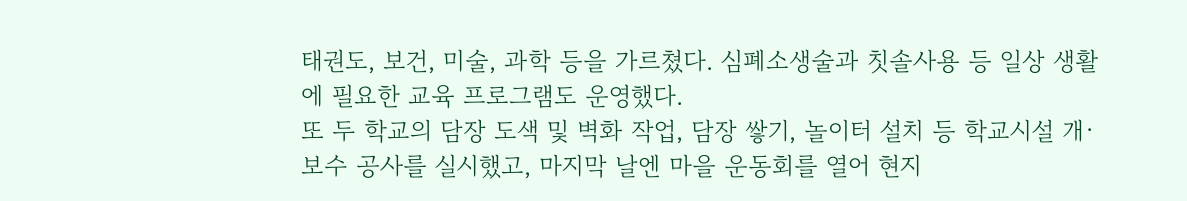태권도, 보건, 미술, 과학 등을 가르쳤다. 심폐소생술과 칫솔사용 등 일상 생활에 필요한 교육 프로그램도 운영했다.
또 두 학교의 담장 도색 및 벽화 작업, 담장 쌓기, 놀이터 설치 등 학교시설 개·보수 공사를 실시했고, 마지막 날엔 마을 운동회를 열어 현지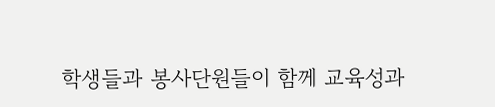학생들과 봉사단원들이 함께 교육성과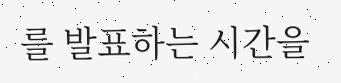를 발표하는 시간을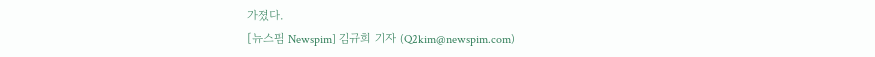가졌다.
[뉴스핌 Newspim] 김규희 기자 (Q2kim@newspim.com)